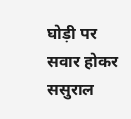घोड़ी पर सवार होकर ससुराल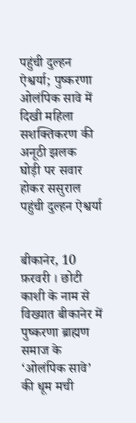पहुंची दुल्हन ऐश्वर्या; पुष्करणा ओलंपिक सावे में दिखी महिला सशक्तिकरण की अनूठी झलक
घोड़ी पर सवार होकर ससुराल पहुंची दुल्हन ऐश्वर्या


बीकानेर, 10 फ़रवरी । छोटी काशी के नाम से विख्यात बीकानेर में पुष्करणा ब्राह्मण समाज के ‘ओलंपिक सावे’ की धूम मची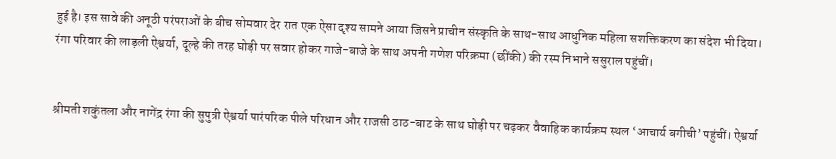हुई है। इस सावे की अनूठी परंपराओं के बीच सोमवार देर रात एक ऐसा दृश्य सामने आया जिसने प्राचीन संस्कृति के साथ-साथ आधुनिक महिला सशक्तिकरण का संदेश भी दिया। रंगा परिवार की लाड़ली ऐश्वर्या, दूल्हे की तरह घोड़ी पर सवार होकर गाजे-बाजे के साथ अपनी गणेश परिक्रमा (छींकी) की रस्म निभाने ससुराल पहुंचीं।


श्रीमती शकुंतला और नागेंद्र रंगा की सुपुत्री ऐश्वर्या पारंपरिक पीले परिधान और राजसी ठाठ-बाट के साथ घोड़ी पर चढ़कर वैवाहिक कार्यक्रम स्थल ‘आचार्य बगीची’ पहुंचीं। ऐश्वर्या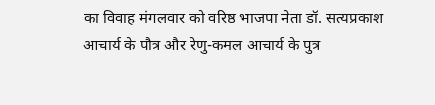का विवाह मंगलवार को वरिष्ठ भाजपा नेता डॉ. सत्यप्रकाश आचार्य के पौत्र और रेणु-कमल आचार्य के पुत्र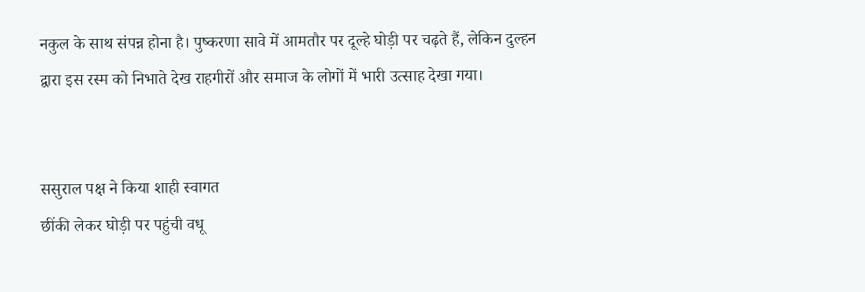नकुल के साथ संपन्न होना है। पुष्करणा सावे में आमतौर पर दूल्हे घोड़ी पर चढ़ते हैं, लेकिन दुल्हन द्वारा इस रस्म को निभाते देख राहगीरों और समाज के लोगों में भारी उत्साह देखा गया।


ससुराल पक्ष ने किया शाही स्वागत
छींकी लेकर घोड़ी पर पहुंची वधू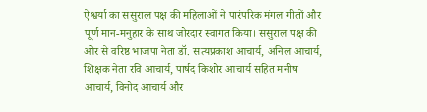ऐश्वर्या का ससुराल पक्ष की महिलाओं ने पारंपरिक मंगल गीतों और पूर्ण मान-मनुहार के साथ जोरदार स्वागत किया। ससुराल पक्ष की ओर से वरिष्ठ भाजपा नेता डॉ. सत्यप्रकाश आचार्य, अनिल आचार्य, शिक्षक नेता रवि आचार्य, पार्षद किशोर आचार्य सहित मनीष आचार्य, विनोद आचार्य और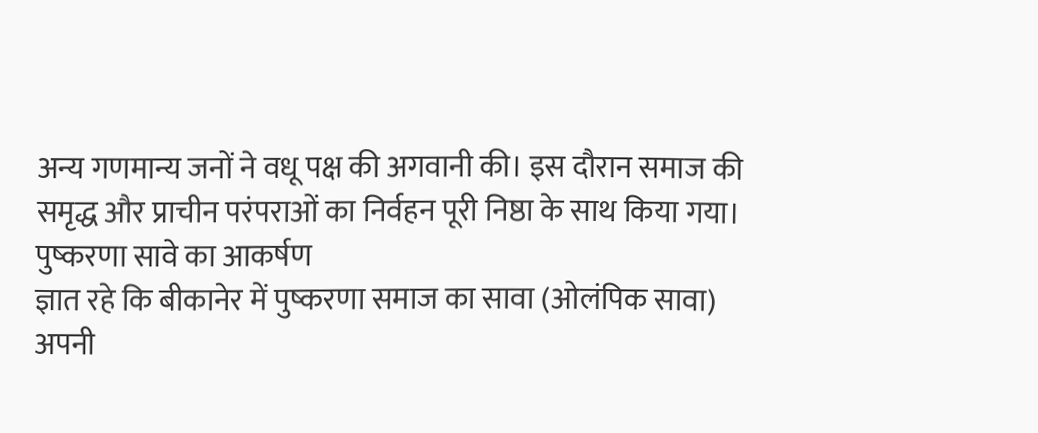अन्य गणमान्य जनों ने वधू पक्ष की अगवानी की। इस दौरान समाज की समृद्ध और प्राचीन परंपराओं का निर्वहन पूरी निष्ठा के साथ किया गया।
पुष्करणा सावे का आकर्षण
ज्ञात रहे कि बीकानेर में पुष्करणा समाज का सावा (ओलंपिक सावा) अपनी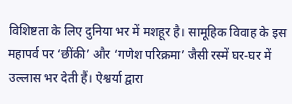विशिष्टता के लिए दुनिया भर में मशहूर है। सामूहिक विवाह के इस महापर्व पर ‘छींकी’ और ‘गणेश परिक्रमा’ जैसी रस्में घर-घर में उल्लास भर देती हैं। ऐश्वर्या द्वारा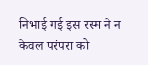निभाई गई इस रस्म ने न केवल परंपरा को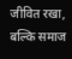जीवित रखा, बल्कि समाज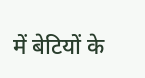में बेटियों के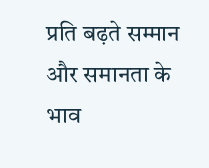प्रति बढ़ते सम्मान और समानता के भाव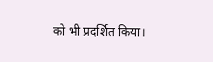को भी प्रदर्शित किया।